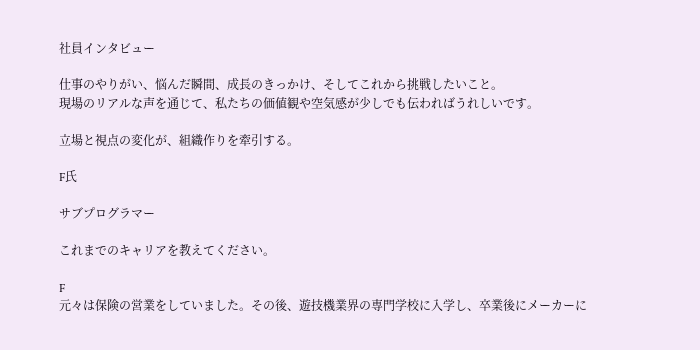社員インタビュー

仕事のやりがい、悩んだ瞬間、成長のきっかけ、そしてこれから挑戦したいこと。
現場のリアルな声を通じて、私たちの価値観や空気感が少しでも伝わればうれしいです。

立場と視点の変化が、組織作りを牽引する。

F氏

サブプログラマー

これまでのキャリアを教えてください。

F
元々は保険の営業をしていました。その後、遊技機業界の専門学校に入学し、卒業後にメーカーに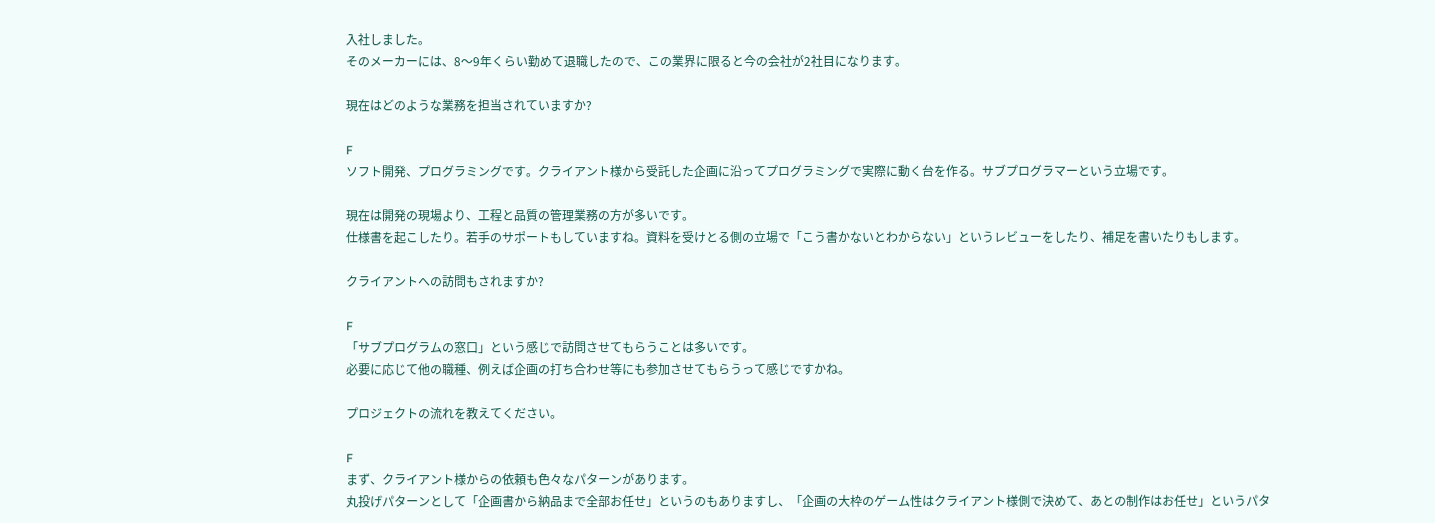入社しました。
そのメーカーには、8〜9年くらい勤めて退職したので、この業界に限ると今の会社が2社目になります。

現在はどのような業務を担当されていますか?

F
ソフト開発、プログラミングです。クライアント様から受託した企画に沿ってプログラミングで実際に動く台を作る。サブプログラマーという立場です。

現在は開発の現場より、工程と品質の管理業務の方が多いです。
仕様書を起こしたり。若手のサポートもしていますね。資料を受けとる側の立場で「こう書かないとわからない」というレビューをしたり、補足を書いたりもします。

クライアントへの訪問もされますか?

F
「サブプログラムの窓口」という感じで訪問させてもらうことは多いです。
必要に応じて他の職種、例えば企画の打ち合わせ等にも参加させてもらうって感じですかね。

プロジェクトの流れを教えてください。

F
まず、クライアント様からの依頼も色々なパターンがあります。
丸投げパターンとして「企画書から納品まで全部お任せ」というのもありますし、「企画の大枠のゲーム性はクライアント様側で決めて、あとの制作はお任せ」というパタ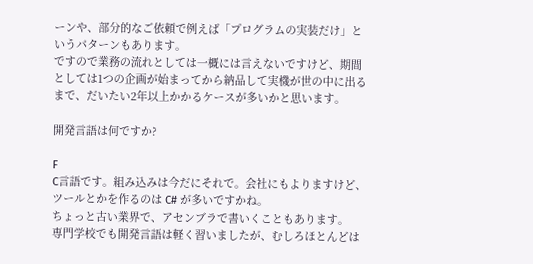ーンや、部分的なご依頼で例えば「プログラムの実装だけ」というパターンもあります。
ですので業務の流れとしては一概には言えないですけど、期間としては1つの企画が始まってから納品して実機が世の中に出るまで、だいたい2年以上かかるケースが多いかと思います。

開発言語は何ですか?

F
C言語です。組み込みは今だにそれで。会社にもよりますけど、ツールとかを作るのは C# が多いですかね。
ちょっと古い業界で、アセンブラで書いくこともあります。
専門学校でも開発言語は軽く習いましたが、むしろほとんどは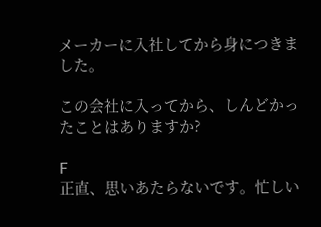メーカーに入社してから身につきました。

この会社に入ってから、しんどかったことはありますか?

F
正直、思いあたらないです。忙しい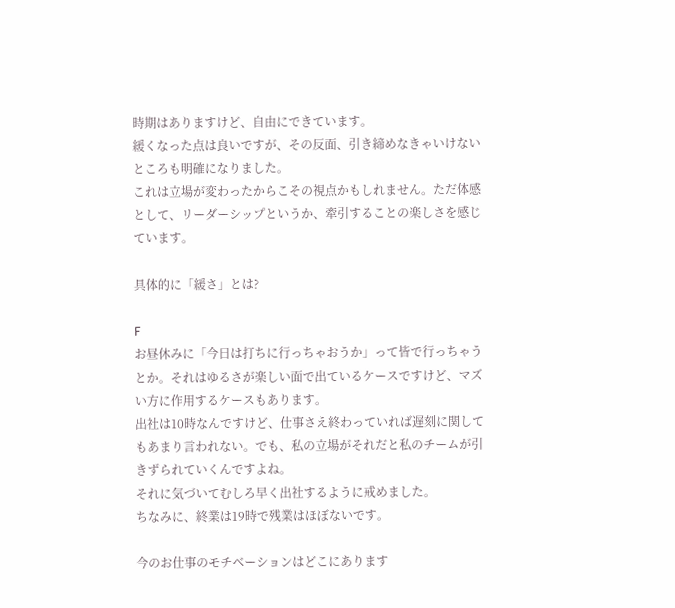時期はありますけど、自由にできています。
緩くなった点は良いですが、その反面、引き締めなきゃいけないところも明確になりました。
これは立場が変わったからこその視点かもしれません。ただ体感として、リーダーシップというか、牽引することの楽しさを感じています。

具体的に「緩さ」とは?

F
お昼休みに「今日は打ちに行っちゃおうか」って皆で行っちゃうとか。それはゆるさが楽しい面で出ているケースですけど、マズい方に作用するケースもあります。
出社は10時なんですけど、仕事さえ終わっていれば遅刻に関してもあまり言われない。でも、私の立場がそれだと私のチームが引きずられていくんですよね。
それに気づいてむしろ早く出社するように戒めました。
ちなみに、終業は19時で残業はほぼないです。

今のお仕事のモチベーションはどこにあります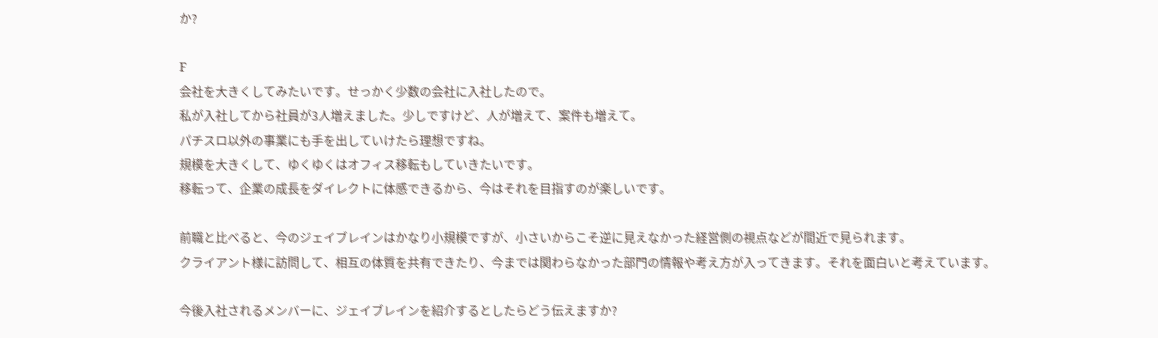か?

F
会社を大きくしてみたいです。せっかく少数の会社に入社したので。
私が入社してから社員が3人増えました。少しですけど、人が増えて、案件も増えて。
パチスロ以外の事業にも手を出していけたら理想ですね。
規模を大きくして、ゆくゆくはオフィス移転もしていきたいです。
移転って、企業の成長をダイレクトに体感できるから、今はそれを目指すのが楽しいです。

前職と比べると、今のジェイブレインはかなり小規模ですが、小さいからこそ逆に見えなかった経営側の視点などが間近で見られます。
クライアント様に訪問して、相互の体質を共有できたり、今までは関わらなかった部門の情報や考え方が入ってきます。それを面白いと考えています。

今後入社されるメンバーに、ジェイブレインを紹介するとしたらどう伝えますか?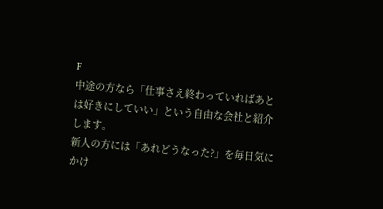F
中途の方なら「仕事さえ終わっていればあとは好きにしていい」という自由な会社と紹介します。
新人の方には「あれどうなった?」を毎日気にかけ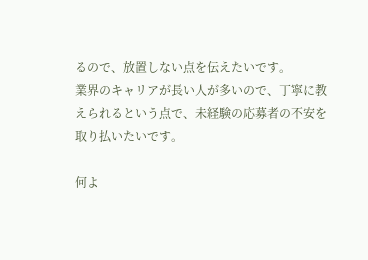るので、放置しない点を伝えたいです。
業界のキャリアが長い人が多いので、丁寧に教えられるという点で、未経験の応募者の不安を取り払いたいです。

何よ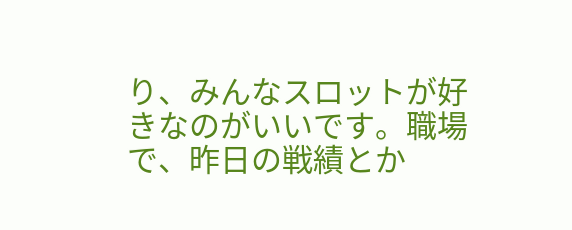り、みんなスロットが好きなのがいいです。職場で、昨日の戦績とか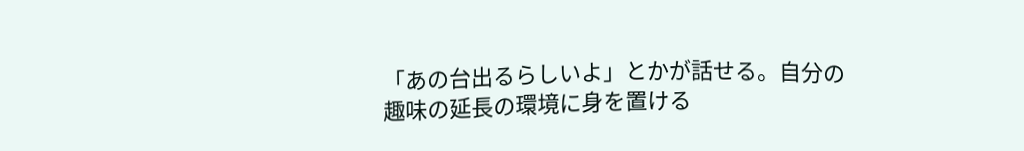「あの台出るらしいよ」とかが話せる。自分の趣味の延長の環境に身を置ける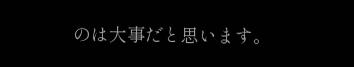のは大事だと思います。